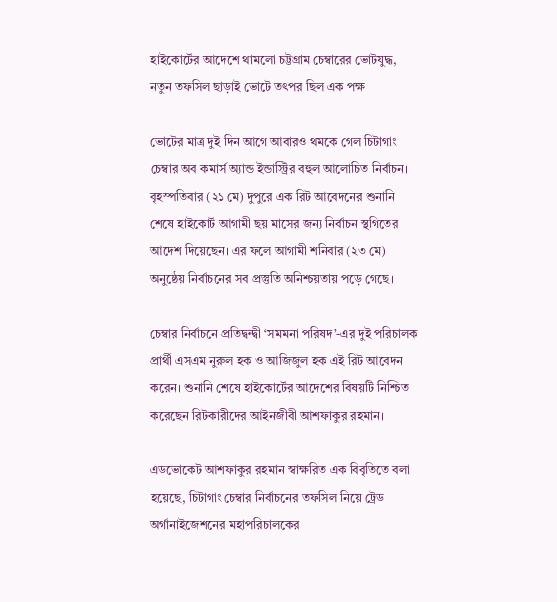হাইকোর্টের আদেশে থামলো চট্টগ্রাম চেম্বারের ভোটযুদ্ধ, নতুন তফসিল ছাড়াই ভোটে তৎপর ছিল এক পক্ষ

ভোটের মাত্র দুই দিন আগে আবারও থমকে গেল চিটাগাং চেম্বার অব কমার্স অ্যান্ড ইন্ডাস্ট্রির বহুল আলোচিত নির্বাচন। বৃহস্পতিবার (২১ মে) দুপুরে এক রিট আবেদনের শুনানি শেষে হাইকোর্ট আগামী ছয় মাসের জন্য নির্বাচন স্থগিতের আদেশ দিয়েছেন। এর ফলে আগামী শনিবার (২৩ মে) অনুষ্ঠেয় নির্বাচনের সব প্রস্তুতি অনিশ্চয়তায় পড়ে গেছে।

চেম্বার নির্বাচনে প্রতিদ্বন্দ্বী ‘সমমনা পরিষদ’-এর দুই পরিচালক প্রার্থী এসএম নুরুল হক ও আজিজুল হক এই রিট আবেদন করেন। শুনানি শেষে হাইকোর্টের আদেশের বিষয়টি নিশ্চিত করেছেন রিটকারীদের আইনজীবী আশফাকুর রহমান।

এডভোকেট আশফাকুর রহমান স্বাক্ষরিত এক বিবৃতিতে বলা হয়েছে, চিটাগাং চেম্বার নির্বাচনের তফসিল নিয়ে ট্রেড অর্গানাইজেশনের মহাপরিচালকের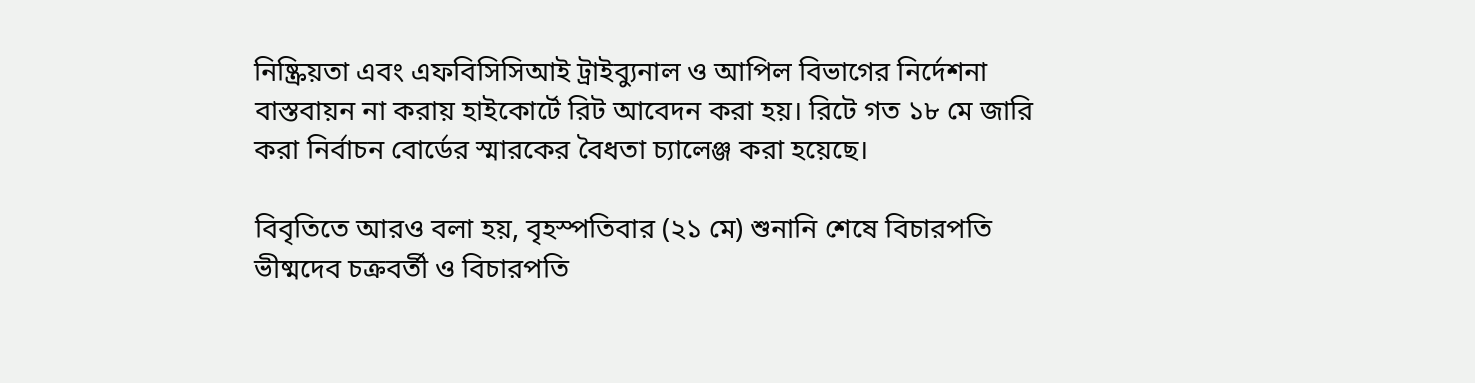নিষ্ক্রিয়তা এবং এফবিসিসিআই ট্রাইব্যুনাল ও আপিল বিভাগের নির্দেশনা বাস্তবায়ন না করায় হাইকোর্টে রিট আবেদন করা হয়। রিটে গত ১৮ মে জারি করা নির্বাচন বোর্ডের স্মারকের বৈধতা চ্যালেঞ্জ করা হয়েছে।

বিবৃতিতে আরও বলা হয়, বৃহস্পতিবার (২১ মে) শুনানি শেষে বিচারপতি ভীষ্মদেব চক্রবর্তী ও বিচারপতি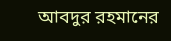আবদুর রহমানের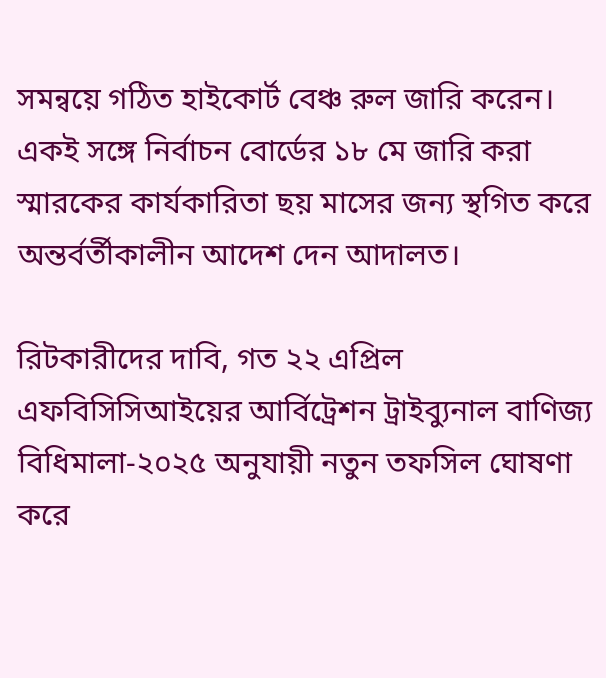সমন্বয়ে গঠিত হাইকোর্ট বেঞ্চ রুল জারি করেন। একই সঙ্গে নির্বাচন বোর্ডের ১৮ মে জারি করা স্মারকের কার্যকারিতা ছয় মাসের জন্য স্থগিত করে অন্তর্বর্তীকালীন আদেশ দেন আদালত।

রিটকারীদের দাবি, গত ২২ এপ্রিল এফবিসিসিআইয়ের আর্বিট্রেশন ট্রাইব্যুনাল বাণিজ্য বিধিমালা-২০২৫ অনুযায়ী নতুন তফসিল ঘোষণা করে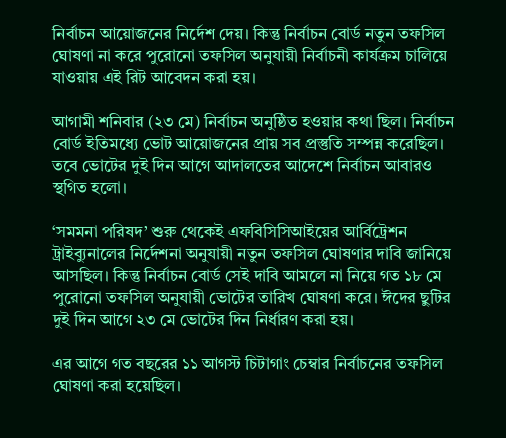নির্বাচন আয়োজনের নির্দেশ দেয়। কিন্তু নির্বাচন বোর্ড নতুন তফসিল ঘোষণা না করে পুরোনো তফসিল অনুযায়ী নির্বাচনী কার্যক্রম চালিয়ে যাওয়ায় এই রিট আবেদন করা হয়।

আগামী শনিবার (২৩ মে) নির্বাচন অনুষ্ঠিত হওয়ার কথা ছিল। নির্বাচন বোর্ড ইতিমধ্যে ভোট আয়োজনের প্রায় সব প্রস্তুতি সম্পন্ন করেছিল। তবে ভোটের দুই দিন আগে আদালতের আদেশে নির্বাচন আবারও স্থগিত হলো।

‘সমমনা পরিষদ’ শুরু থেকেই এফবিসিসিআইয়ের আর্বিট্রেশন ট্রাইব্যুনালের নির্দেশনা অনুযায়ী নতুন তফসিল ঘোষণার দাবি জানিয়ে আসছিল। কিন্তু নির্বাচন বোর্ড সেই দাবি আমলে না নিয়ে গত ১৮ মে পুরোনো তফসিল অনুযায়ী ভোটের তারিখ ঘোষণা করে। ঈদের ছুটির দুই দিন আগে ২৩ মে ভোটের দিন নির্ধারণ করা হয়।

এর আগে গত বছরের ১১ আগস্ট চিটাগাং চেম্বার নির্বাচনের তফসিল ঘোষণা করা হয়েছিল।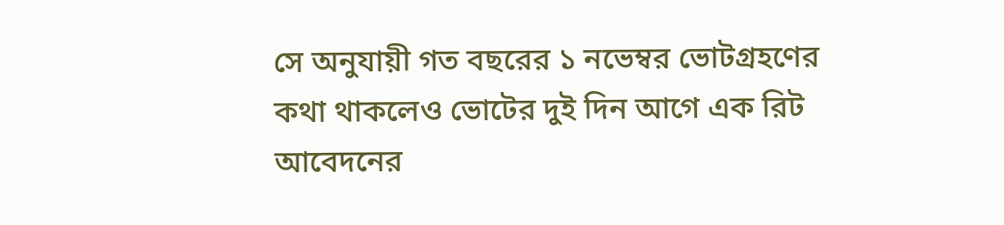সে অনুযায়ী গত বছরের ১ নভেম্বর ভোটগ্রহণের কথা থাকলেও ভোটের দুই দিন আগে এক রিট আবেদনের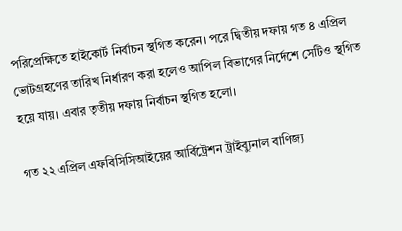পরিপ্রেক্ষিতে হাইকোর্ট নির্বাচন স্থগিত করেন। পরে দ্বিতীয় দফায় গত ৪ এপ্রিল ভোটগ্রহণের তারিখ নির্ধারণ করা হলেও আপিল বিভাগের নির্দেশে সেটিও স্থগিত হয়ে যায়। এবার তৃতীয় দফায় নির্বাচন স্থগিত হলো।

গত ২২ এপ্রিল এফবিসিসিআইয়ের আর্বিট্রেশন ট্রাইব্যুনাল বাণিজ্য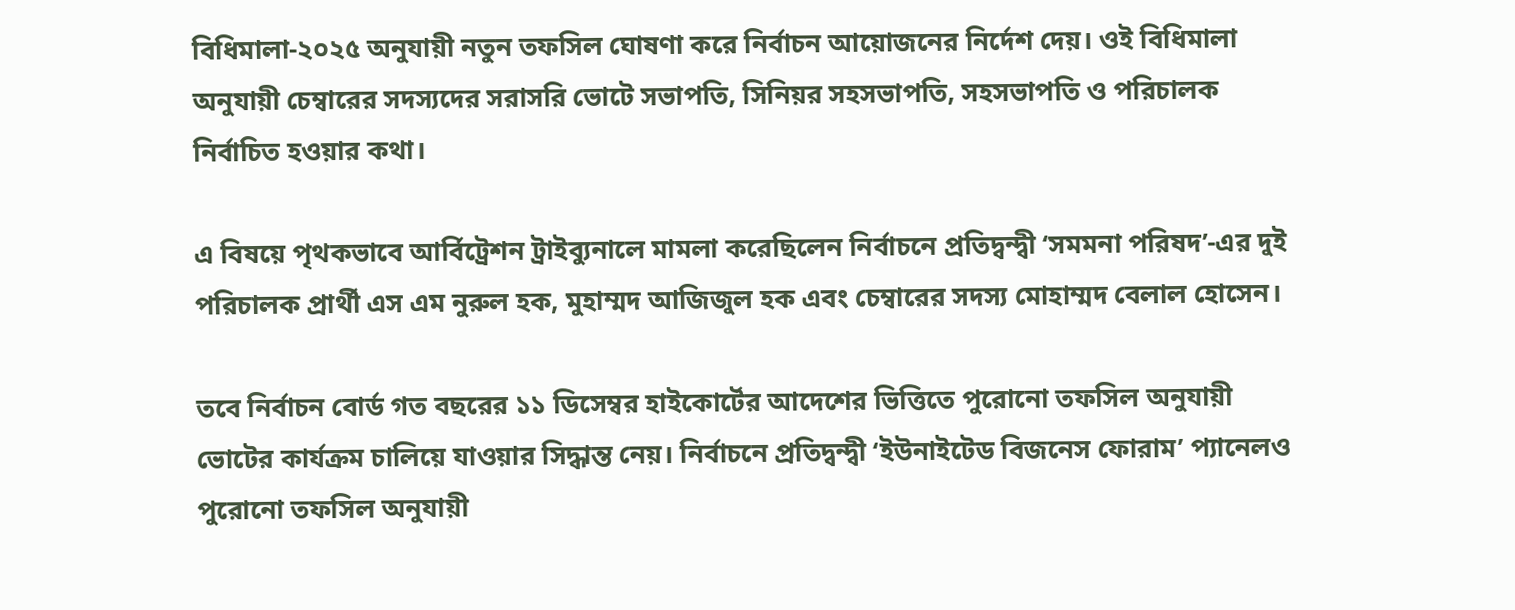বিধিমালা-২০২৫ অনুযায়ী নতুন তফসিল ঘোষণা করে নির্বাচন আয়োজনের নির্দেশ দেয়। ওই বিধিমালা অনুযায়ী চেম্বারের সদস্যদের সরাসরি ভোটে সভাপতি, সিনিয়র সহসভাপতি, সহসভাপতি ও পরিচালক নির্বাচিত হওয়ার কথা।

এ বিষয়ে পৃথকভাবে আর্বিট্রেশন ট্রাইব্যুনালে মামলা করেছিলেন নির্বাচনে প্রতিদ্বন্দ্বী ‘সমমনা পরিষদ’-এর দুই পরিচালক প্রার্থী এস এম নুরুল হক, মুহাম্মদ আজিজুল হক এবং চেম্বারের সদস্য মোহাম্মদ বেলাল হোসেন।

তবে নির্বাচন বোর্ড গত বছরের ১১ ডিসেম্বর হাইকোর্টের আদেশের ভিত্তিতে পুরোনো তফসিল অনুযায়ী ভোটের কার্যক্রম চালিয়ে যাওয়ার সিদ্ধান্ত নেয়। নির্বাচনে প্রতিদ্বন্দ্বী ‘ইউনাইটেড বিজনেস ফোরাম’ প্যানেলও পুরোনো তফসিল অনুযায়ী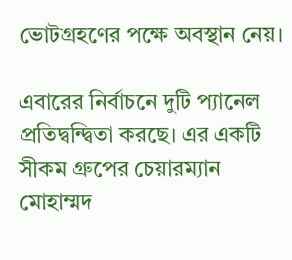ভোটগ্রহণের পক্ষে অবস্থান নেয়।

এবারের নির্বাচনে দুটি প্যানেল প্রতিদ্বন্দ্বিতা করছে। এর একটি সীকম গ্রুপের চেয়ারম্যান মোহাম্মদ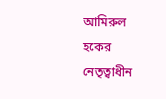আমিরুল হকের নেতৃত্বাধীন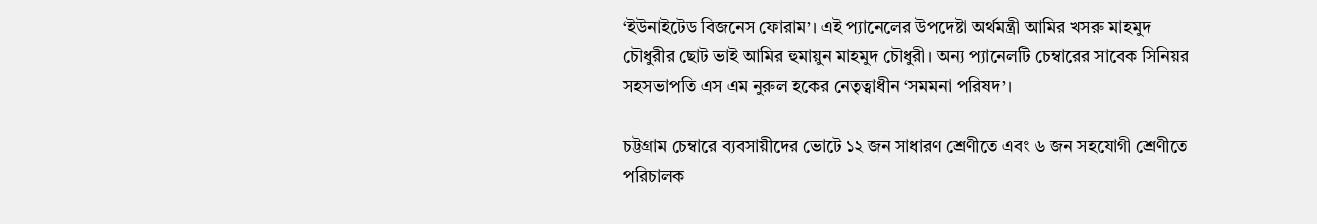‘ইউনাইটেড বিজনেস ফোরাম’। এই প্যানেলের উপদেষ্টা অর্থমন্ত্রী আমির খসরু মাহমুদ চৌধুরীর ছোট ভাই আমির হুমায়ুন মাহমুদ চৌধুরী। অন্য প্যানেলটি চেম্বারের সাবেক সিনিয়র সহসভাপতি এস এম নুরুল হকের নেতৃত্বাধীন ‘সমমনা পরিষদ’।

চট্টগ্রাম চেম্বারে ব্যবসায়ীদের ভোটে ১২ জন সাধারণ শ্রেণীতে এবং ৬ জন সহযোগী শ্রেণীতে পরিচালক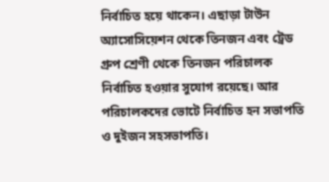নির্বাচিত হয়ে থাকেন। এছাড়া টাউন অ্যাসোসিয়েশন থেকে তিনজন এবং ট্রেড গ্রুপ শ্রেণী থেকে তিনজন পরিচালক নির্বাচিত হওয়ার সুযোগ রয়েছে। আর পরিচালকদের ভোটে নির্বাচিত হন সভাপতি ও দুইজন সহসভাপতি।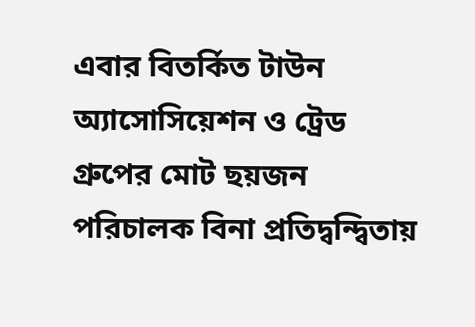এবার বিতর্কিত টাউন অ্যাসোসিয়েশন ও ট্রেড গ্রুপের মোট ছয়জন পরিচালক বিনা প্রতিদ্বন্দ্বিতায়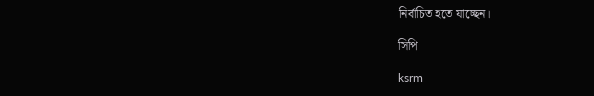নির্বাচিত হতে যাচ্ছেন।

সিপি

ksrm